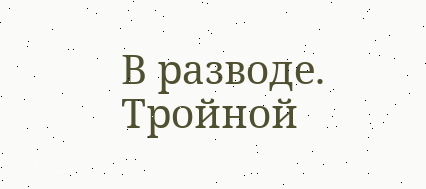В разводе. Тройной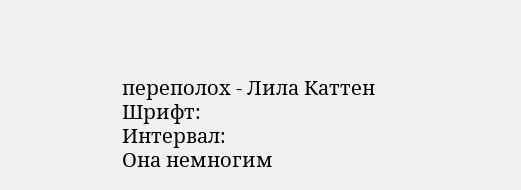переполох - Лила Каттен
Шрифт:
Интервал:
Она немногим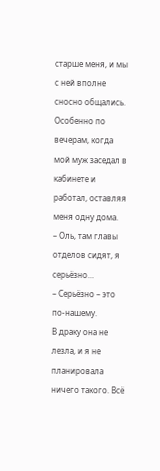старше меня, и мы с ней вполне сносно общались. Особенно по вечерам, когда мой муж заседал в кабинете и работал, оставляя меня одну дома.
– Оль, там главы отделов сидят, я серьёзно…
– Серьёзно – это по-нашему.
В драку она не лезла, и я не планировала ничего такого. Всё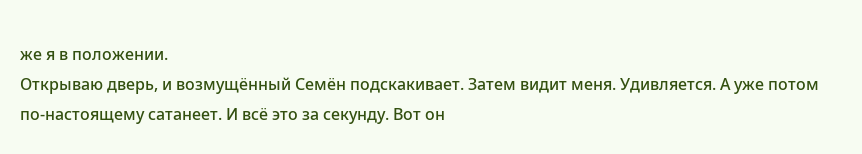же я в положении.
Открываю дверь, и возмущённый Семён подскакивает. Затем видит меня. Удивляется. А уже потом по-настоящему сатанеет. И всё это за секунду. Вот он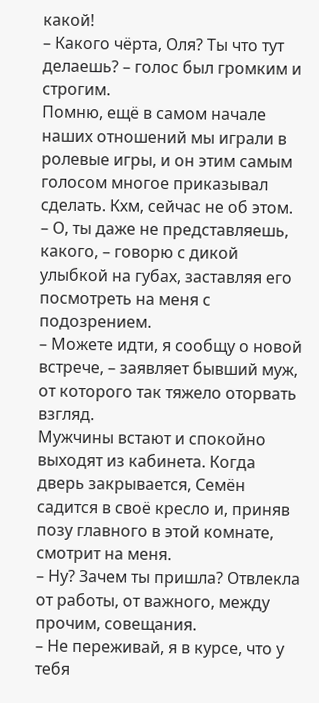какой!
– Какого чёрта, Оля? Ты что тут делаешь? – голос был громким и строгим.
Помню, ещё в самом начале наших отношений мы играли в ролевые игры, и он этим самым голосом многое приказывал сделать. Кхм, сейчас не об этом.
– О, ты даже не представляешь, какого, – говорю с дикой улыбкой на губах, заставляя его посмотреть на меня с подозрением.
– Можете идти, я сообщу о новой встрече, – заявляет бывший муж, от которого так тяжело оторвать взгляд.
Мужчины встают и спокойно выходят из кабинета. Когда дверь закрывается, Семён садится в своё кресло и, приняв позу главного в этой комнате, смотрит на меня.
– Ну? Зачем ты пришла? Отвлекла от работы, от важного, между прочим, совещания.
– Не переживай, я в курсе, что у тебя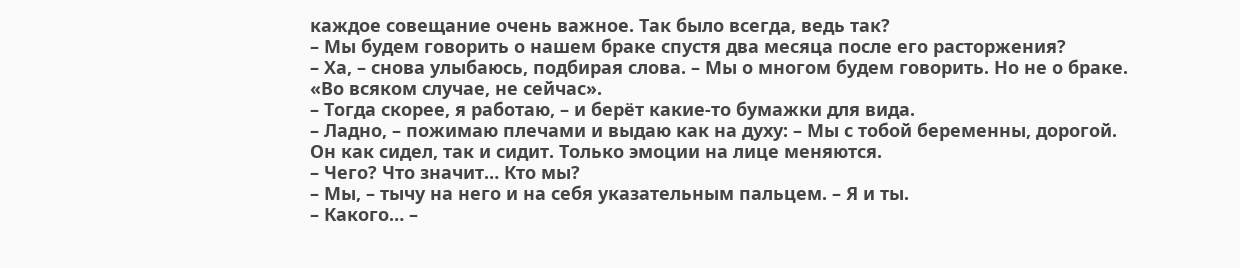каждое совещание очень важное. Так было всегда, ведь так?
– Мы будем говорить о нашем браке спустя два месяца после его расторжения?
– Ха, – снова улыбаюсь, подбирая слова. – Мы о многом будем говорить. Но не о браке.
«Во всяком случае, не сейчас».
– Тогда скорее, я работаю, – и берёт какие-то бумажки для вида.
– Ладно, – пожимаю плечами и выдаю как на духу: – Мы с тобой беременны, дорогой.
Он как сидел, так и сидит. Только эмоции на лице меняются.
– Чего? Что значит… Кто мы?
– Мы, – тычу на него и на себя указательным пальцем. – Я и ты.
– Какого… –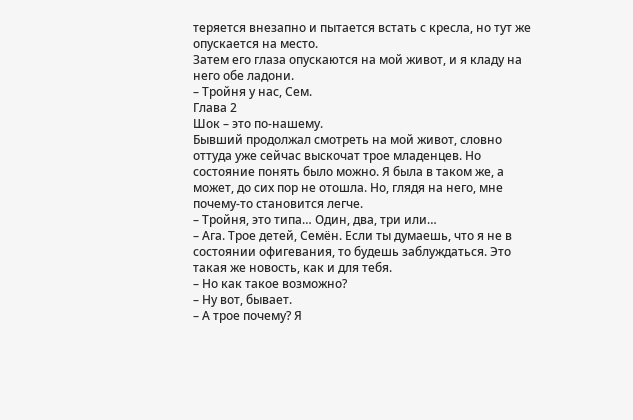теряется внезапно и пытается встать с кресла, но тут же опускается на место.
Затем его глаза опускаются на мой живот, и я кладу на него обе ладони.
– Тройня у нас, Сем.
Глава 2
Шок – это по-нашему.
Бывший продолжал смотреть на мой живот, словно оттуда уже сейчас выскочат трое младенцев. Но состояние понять было можно. Я была в таком же, а может, до сих пор не отошла. Но, глядя на него, мне почему-то становится легче.
– Тройня, это типа… Один, два, три или…
– Ага. Трое детей, Семён. Если ты думаешь, что я не в состоянии офигевания, то будешь заблуждаться. Это такая же новость, как и для тебя.
– Но как такое возможно?
– Ну вот, бывает.
– А трое почему? Я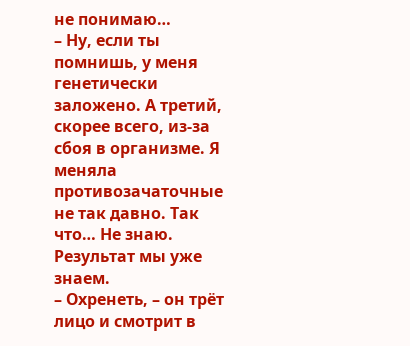не понимаю…
– Ну, если ты помнишь, у меня генетически заложено. А третий, скорее всего, из-за сбоя в организме. Я меняла противозачаточные не так давно. Так что… Не знаю. Результат мы уже знаем.
– Охренеть, – он трёт лицо и смотрит в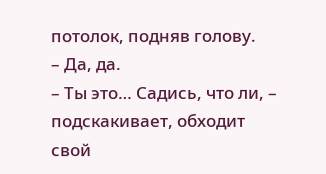потолок, подняв голову.
– Да, да.
– Ты это… Садись, что ли, – подскакивает, обходит свой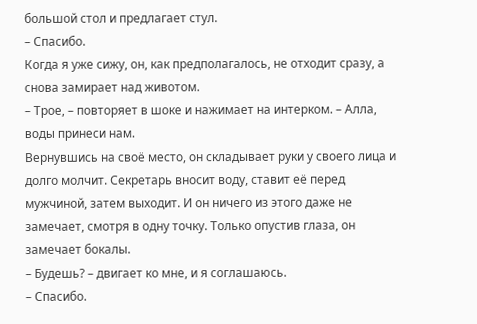большой стол и предлагает стул.
– Спасибо.
Когда я уже сижу, он, как предполагалось, не отходит сразу, а снова замирает над животом.
– Трое, – повторяет в шоке и нажимает на интерком. – Алла, воды принеси нам.
Вернувшись на своё место, он складывает руки у своего лица и долго молчит. Секретарь вносит воду, ставит её перед мужчиной, затем выходит. И он ничего из этого даже не замечает, смотря в одну точку. Только опустив глаза, он замечает бокалы.
– Будешь? – двигает ко мне, и я соглашаюсь.
– Спасибо.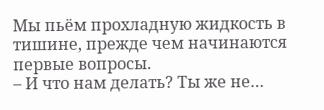Мы пьём прохладную жидкость в тишине, прежде чем начинаются первые вопросы.
– И что нам делать? Ты же не…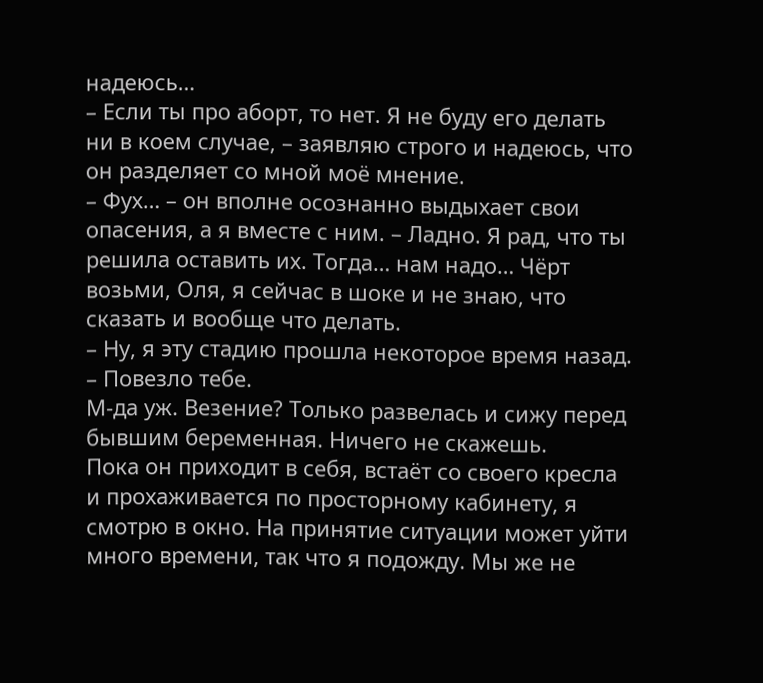надеюсь…
– Если ты про аборт, то нет. Я не буду его делать ни в коем случае, – заявляю строго и надеюсь, что он разделяет со мной моё мнение.
– Фух… – он вполне осознанно выдыхает свои опасения, а я вместе с ним. – Ладно. Я рад, что ты решила оставить их. Тогда… нам надо… Чёрт возьми, Оля, я сейчас в шоке и не знаю, что сказать и вообще что делать.
– Ну, я эту стадию прошла некоторое время назад.
– Повезло тебе.
М-да уж. Везение? Только развелась и сижу перед бывшим беременная. Ничего не скажешь.
Пока он приходит в себя, встаёт со своего кресла и прохаживается по просторному кабинету, я смотрю в окно. На принятие ситуации может уйти много времени, так что я подожду. Мы же не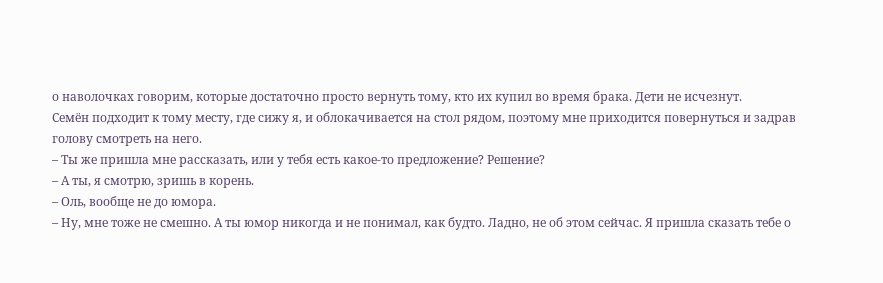о наволочках говорим, которые достаточно просто вернуть тому, кто их купил во время брака. Дети не исчезнут.
Семён подходит к тому месту, где сижу я, и облокачивается на стол рядом, поэтому мне приходится повернуться и задрав голову смотреть на него.
– Ты же пришла мне рассказать, или у тебя есть какое-то предложение? Решение?
– А ты, я смотрю, зришь в корень.
– Оль, вообще не до юмора.
– Ну, мне тоже не смешно. А ты юмор никогда и не понимал, как будто. Ладно, не об этом сейчас. Я пришла сказать тебе о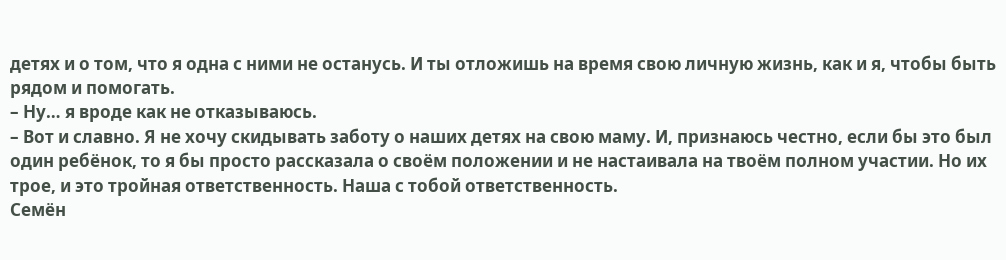детях и о том, что я одна с ними не останусь. И ты отложишь на время свою личную жизнь, как и я, чтобы быть рядом и помогать.
– Ну… я вроде как не отказываюсь.
– Вот и славно. Я не хочу скидывать заботу о наших детях на свою маму. И, признаюсь честно, если бы это был один ребёнок, то я бы просто рассказала о своём положении и не настаивала на твоём полном участии. Но их трое, и это тройная ответственность. Наша с тобой ответственность.
Семён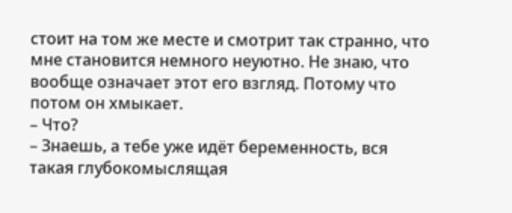стоит на том же месте и смотрит так странно, что мне становится немного неуютно. Не знаю, что вообще означает этот его взгляд. Потому что потом он хмыкает.
– Что?
– Знаешь, а тебе уже идёт беременность, вся такая глубокомыслящая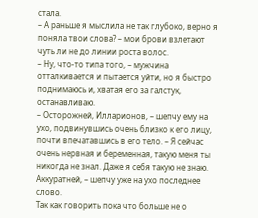стала.
– А раньше я мыслила не так глубоко, верно я поняла твои слова? – мои брови взлетают чуть ли не до линии роста волос.
– Ну, что-то типа того, – мужчина отталкивается и пытается уйти, но я быстро поднимаюсь и, хватая его за галстук, останавливаю.
– Осторожней, Илларионов, – шепчу ему на ухо, подвинувшись очень близко к его лицу, почти впечатавшись в его тело. – Я сейчас очень нервная и беременная, такую меня ты никогда не знал. Даже я себя такую не знаю. Аккуратней, – шепчу уже на ухо последнее слово.
Так как говорить пока что больше не о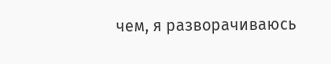чем, я разворачиваюсь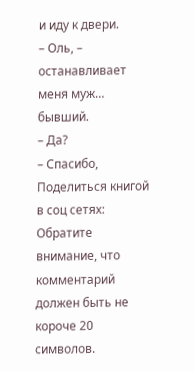и иду к двери.
– Оль, – останавливает меня муж… бывший.
– Да?
– Спасибо,
Поделиться книгой в соц сетях:
Обратите внимание, что комментарий должен быть не короче 20 символов.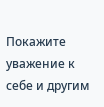Покажите уважение к себе и другим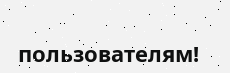пользователям!